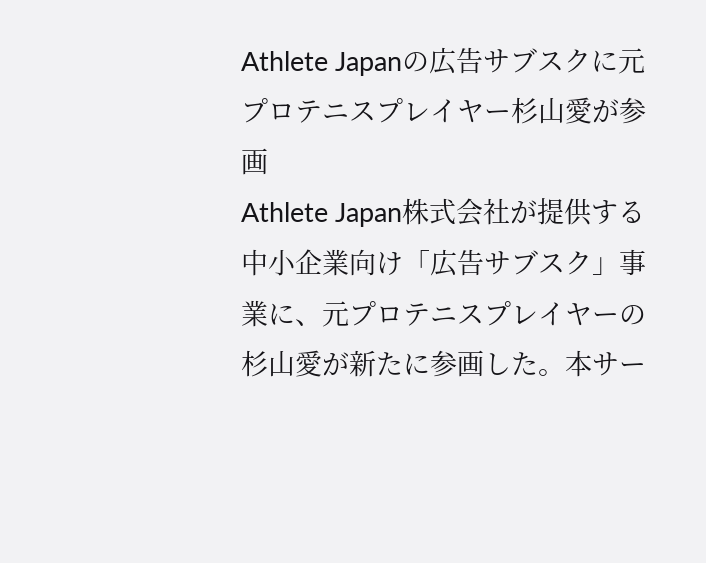Athlete Japanの広告サブスクに元プロテニスプレイヤー杉山愛が参画
Athlete Japan株式会社が提供する中小企業向け「広告サブスク」事業に、元プロテニスプレイヤーの杉山愛が新たに参画した。本サー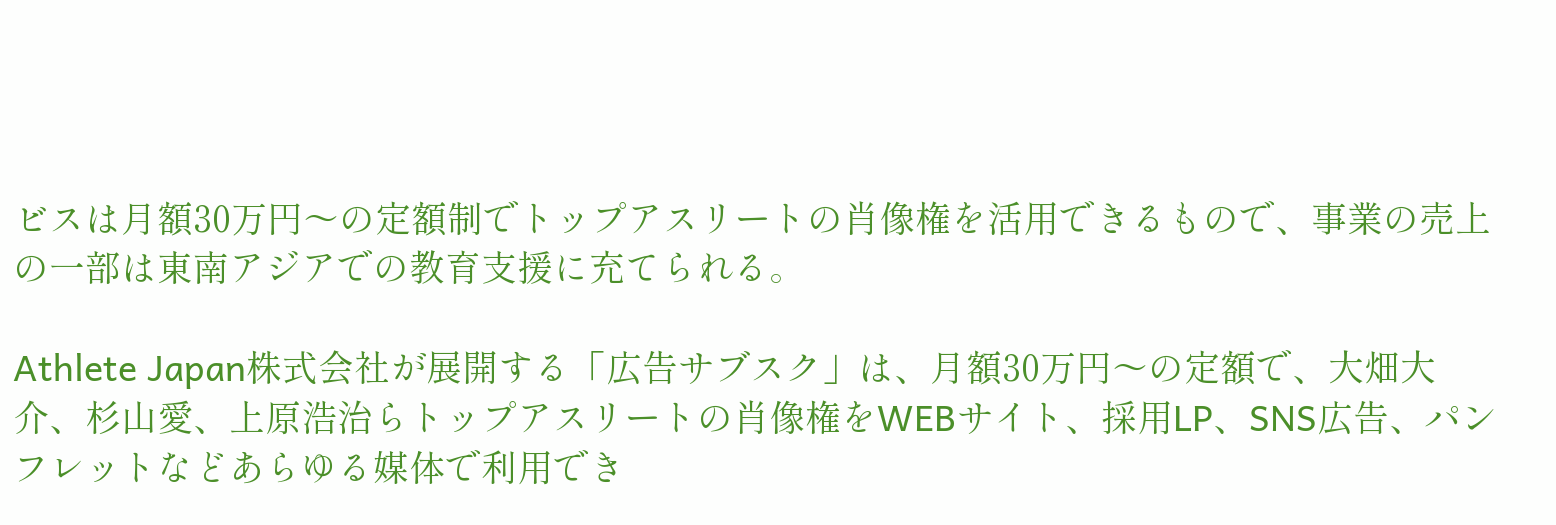ビスは月額30万円〜の定額制でトップアスリートの肖像権を活用できるもので、事業の売上の一部は東南アジアでの教育支援に充てられる。

Athlete Japan株式会社が展開する「広告サブスク」は、月額30万円〜の定額で、大畑大介、杉山愛、上原浩治らトップアスリートの肖像権をWEBサイト、採用LP、SNS広告、パンフレットなどあらゆる媒体で利用でき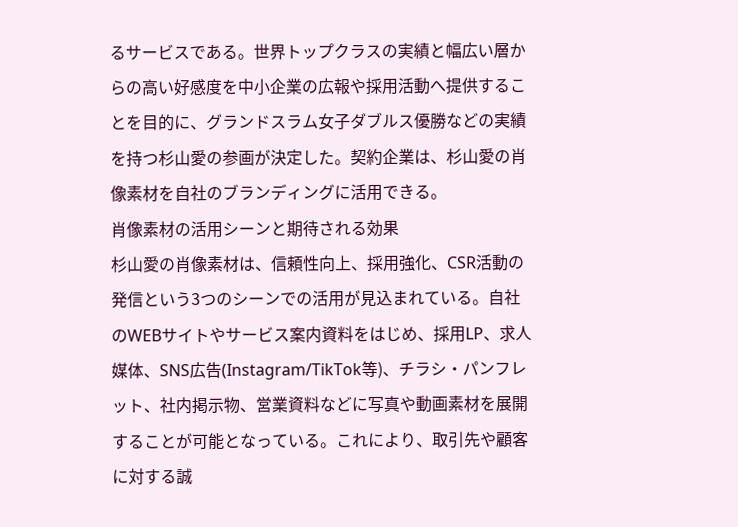るサービスである。世界トップクラスの実績と幅広い層からの高い好感度を中小企業の広報や採用活動へ提供することを目的に、グランドスラム女子ダブルス優勝などの実績を持つ杉山愛の参画が決定した。契約企業は、杉山愛の肖像素材を自社のブランディングに活用できる。
肖像素材の活用シーンと期待される効果
杉山愛の肖像素材は、信頼性向上、採用強化、CSR活動の発信という3つのシーンでの活用が見込まれている。自社のWEBサイトやサービス案内資料をはじめ、採用LP、求人媒体、SNS広告(Instagram/TikTok等)、チラシ・パンフレット、社内掲示物、営業資料などに写真や動画素材を展開することが可能となっている。これにより、取引先や顧客に対する誠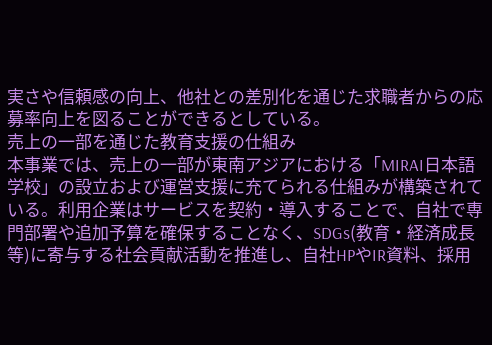実さや信頼感の向上、他社との差別化を通じた求職者からの応募率向上を図ることができるとしている。
売上の一部を通じた教育支援の仕組み
本事業では、売上の一部が東南アジアにおける「MIRAI日本語学校」の設立および運営支援に充てられる仕組みが構築されている。利用企業はサービスを契約・導入することで、自社で専門部署や追加予算を確保することなく、SDGs(教育・経済成長等)に寄与する社会貢献活動を推進し、自社HPやIR資料、採用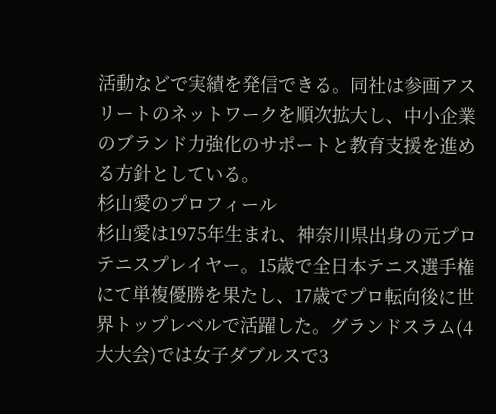活動などで実績を発信できる。同社は参画アスリートのネットワークを順次拡大し、中小企業のブランド力強化のサポートと教育支援を進める方針としている。
杉山愛のプロフィール
杉山愛は1975年生まれ、神奈川県出身の元プロテニスプレイヤー。15歳で全日本テニス選手権にて単複優勝を果たし、17歳でプロ転向後に世界トップレベルで活躍した。グランドスラム(4大大会)では女子ダブルスで3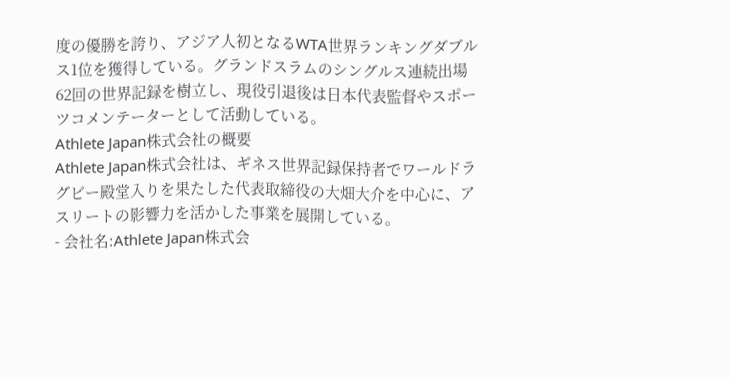度の優勝を誇り、アジア人初となるWTA世界ランキングダブルス1位を獲得している。グランドスラムのシングルス連続出場62回の世界記録を樹立し、現役引退後は日本代表監督やスポーツコメンテーターとして活動している。
Athlete Japan株式会社の概要
Athlete Japan株式会社は、ギネス世界記録保持者でワールドラグビー殿堂入りを果たした代表取締役の大畑大介を中心に、アスリートの影響力を活かした事業を展開している。
- 会社名:Athlete Japan株式会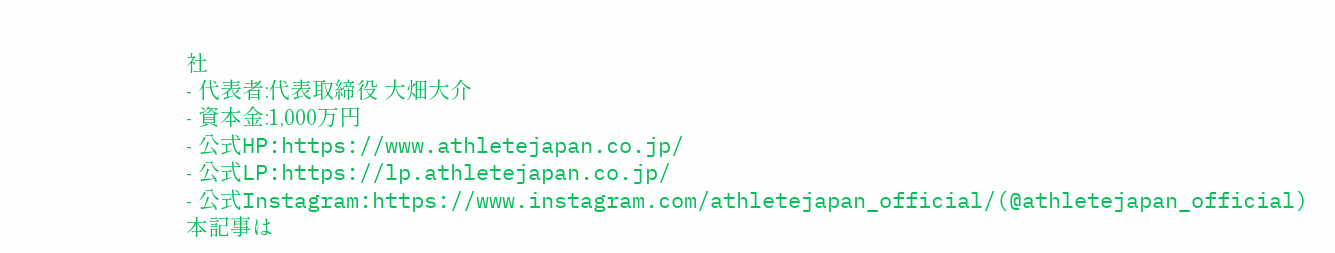社
- 代表者:代表取締役 大畑大介
- 資本金:1,000万円
- 公式HP:https://www.athletejapan.co.jp/
- 公式LP:https://lp.athletejapan.co.jp/
- 公式Instagram:https://www.instagram.com/athletejapan_official/(@athletejapan_official)
本記事は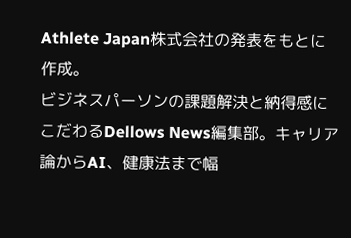Athlete Japan株式会社の発表をもとに作成。
ビジネスパーソンの課題解決と納得感にこだわるDellows News編集部。キャリア論からAI、健康法まで幅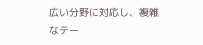広い分野に対応し、複雑なテー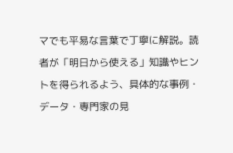マでも平易な言葉で丁寧に解説。読者が「明日から使える」知識やヒントを得られるよう、具体的な事例・データ・専門家の見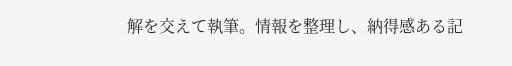解を交えて執筆。情報を整理し、納得感ある記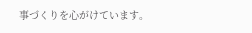事づくりを心がけています。